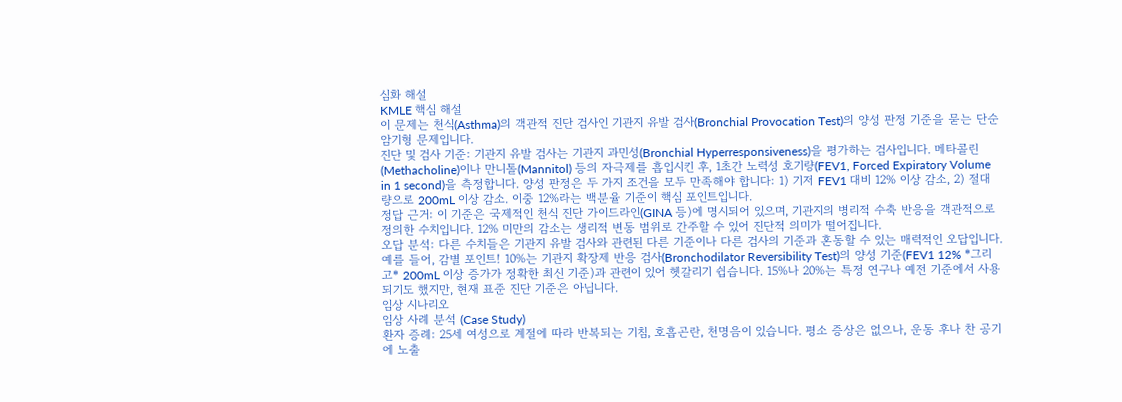심화 해설
KMLE 핵심 해설
이 문제는 천식(Asthma)의 객관적 진단 검사인 기관지 유발 검사(Bronchial Provocation Test)의 양성 판정 기준을 묻는 단순 암기형 문제입니다.
진단 및 검사 기준: 기관지 유발 검사는 기관지 과민성(Bronchial Hyperresponsiveness)을 평가하는 검사입니다. 메타콜린(Methacholine)이나 만니톨(Mannitol) 등의 자극제를 흡입시킨 후, 1초간 노력성 호기량(FEV1, Forced Expiratory Volume in 1 second)을 측정합니다. 양성 판정은 두 가지 조건을 모두 만족해야 합니다: 1) 기저 FEV1 대비 12% 이상 감소, 2) 절대량으로 200mL 이상 감소. 이중 12%라는 백분율 기준이 핵심 포인트입니다.
정답 근거: 이 기준은 국제적인 천식 진단 가이드라인(GINA 등)에 명시되어 있으며, 기관지의 병리적 수축 반응을 객관적으로 정의한 수치입니다. 12% 미만의 감소는 생리적 변동 범위로 간주할 수 있어 진단적 의미가 떨어집니다.
오답 분석: 다른 수치들은 기관지 유발 검사와 관련된 다른 기준이나 다른 검사의 기준과 혼동할 수 있는 매력적인 오답입니다. 예를 들어, 감별 포인트! 10%는 기관지 확장제 반응 검사(Bronchodilator Reversibility Test)의 양성 기준(FEV1 12% *그리고* 200mL 이상 증가가 정확한 최신 기준)과 관련이 있어 헷갈리기 쉽습니다. 15%나 20%는 특정 연구나 예전 기준에서 사용되기도 했지만, 현재 표준 진단 기준은 아닙니다.
임상 시나리오
임상 사례 분석 (Case Study)
환자 증례: 25세 여성으로 계절에 따라 반복되는 기침, 호흡곤란, 천명음이 있습니다. 평소 증상은 없으나, 운동 후나 찬 공기에 노출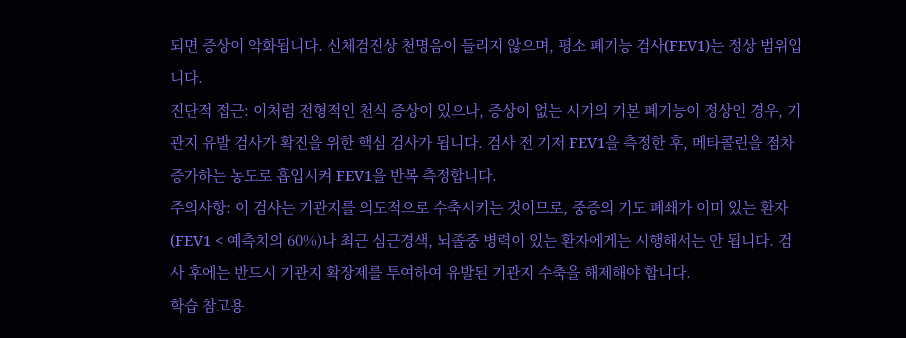되면 증상이 악화됩니다. 신체검진상 천명음이 들리지 않으며, 평소 폐기능 검사(FEV1)는 정상 범위입니다.
진단적 접근: 이처럼 전형적인 천식 증상이 있으나, 증상이 없는 시기의 기본 폐기능이 정상인 경우, 기관지 유발 검사가 확진을 위한 핵심 검사가 됩니다. 검사 전 기저 FEV1을 측정한 후, 메타콜린을 점차 증가하는 농도로 흡입시켜 FEV1을 반복 측정합니다.
주의사항: 이 검사는 기관지를 의도적으로 수축시키는 것이므로, 중증의 기도 폐쇄가 이미 있는 환자(FEV1 < 예측치의 60%)나 최근 심근경색, 뇌졸중 병력이 있는 환자에게는 시행해서는 안 됩니다. 검사 후에는 반드시 기관지 확장제를 투여하여 유발된 기관지 수축을 해제해야 합니다.
학습 참고용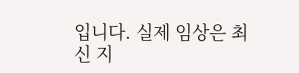입니다. 실제 임상은 최신 지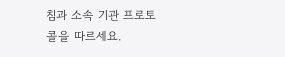침과 소속 기관 프로토콜을 따르세요.